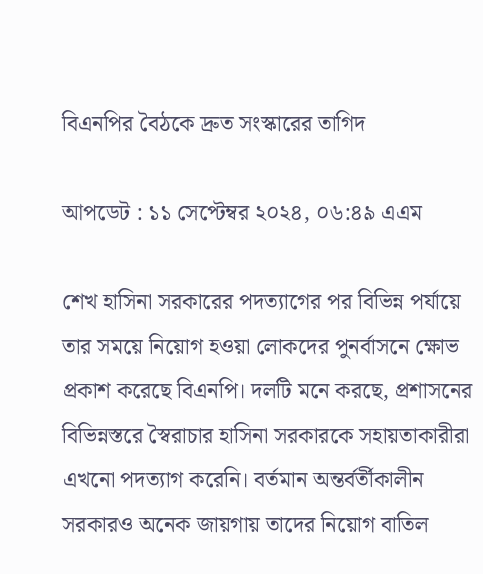বিএনপির বৈঠকে দ্রুত সংস্কারের তাগিদ

আপডেট : ১১ সেপ্টেম্বর ২০২৪, ০৬:৪৯ এএম

শেখ হাসিনা সরকারের পদত্যাগের পর বিভিন্ন পর্যায়ে তার সময়ে নিয়োগ হওয়া লোকদের পুনর্বাসনে ক্ষোভ প্রকাশ করেছে বিএনপি। দলটি মনে করছে, প্রশাসনের বিভিন্নস্তরে স্বৈরাচার হাসিনা সরকারকে সহায়তাকারীরা এখনো পদত্যাগ করেনি। বর্তমান অন্তর্বর্তীকালীন সরকারও অনেক জায়গায় তাদের নিয়োগ বাতিল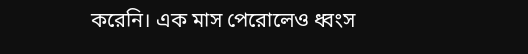করেনি। এক মাস পেরোলেও ধ্বংস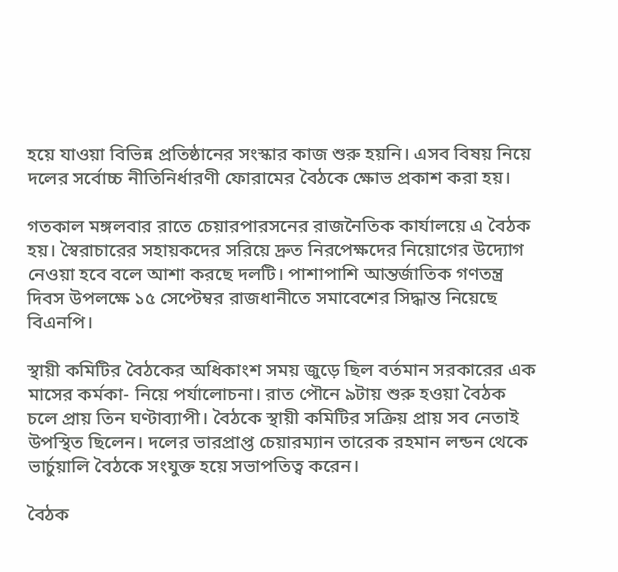হয়ে যাওয়া বিভিন্ন প্রতিষ্ঠানের সংস্কার কাজ শুরু হয়নি। এসব বিষয় নিয়ে দলের সর্বোচ্চ নীতিনির্ধারণী ফোরামের বৈঠকে ক্ষোভ প্রকাশ করা হয়।

গতকাল মঙ্গলবার রাতে চেয়ারপারসনের রাজনৈতিক কার্যালয়ে এ বৈঠক হয়। স্বৈরাচারের সহায়কদের সরিয়ে দ্রুত নিরপেক্ষদের নিয়োগের উদ্যোগ নেওয়া হবে বলে আশা করছে দলটি। পাশাপাশি আন্তর্জাতিক গণতন্ত্র দিবস উপলক্ষে ১৫ সেপ্টেম্বর রাজধানীতে সমাবেশের সিদ্ধান্ত নিয়েছে বিএনপি।

স্থায়ী কমিটির বৈঠকের অধিকাংশ সময় জুড়ে ছিল বর্তমান সরকারের এক মাসের কর্মকা- নিয়ে পর্যালোচনা। রাত পৌনে ৯টায় শুরু হওয়া বৈঠক চলে প্রায় তিন ঘণ্টাব্যাপী। বৈঠকে স্থায়ী কমিটির সক্রিয় প্রায় সব নেতাই উপস্থিত ছিলেন। দলের ভারপ্রাপ্ত চেয়ারম্যান তারেক রহমান লন্ডন থেকে ভার্চুয়ালি বৈঠকে সংযুক্ত হয়ে সভাপতিত্ব করেন।

বৈঠক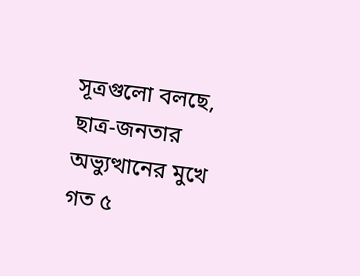সূত্রগুলো বলছে, ছাত্র-জনতার অভ্যুত্থানের মুখে গত ৫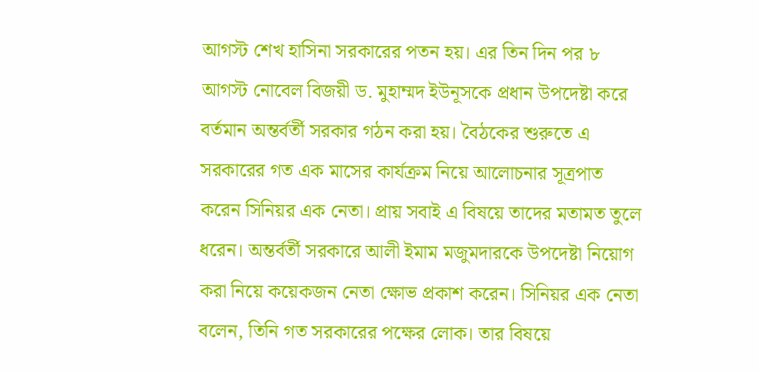আগস্ট শেখ হাসিনা সরকারের পতন হয়। এর তিন দিন পর ৮ আগস্ট নোবেল বিজয়ী ড. মুহাম্মদ ইউনূসকে প্রধান উপদেষ্টা করে বর্তমান অন্তর্বর্তী সরকার গঠন করা হয়। বৈঠকের শুরুতে এ সরকারের গত এক মাসের কার্যক্রম নিয়ে আলোচনার সূত্রপাত করেন সিনিয়র এক নেতা। প্রায় সবাই এ বিষয়ে তাদের মতামত তুলে ধরেন। অন্তর্বর্তী সরকারে আলী ইমাম মজুমদারকে উপদেষ্টা নিয়োগ করা নিয়ে কয়েকজন নেতা ক্ষোভ প্রকাশ করেন। সিনিয়র এক নেতা বলেন, তিনি গত সরকারের পক্ষের লোক। তার বিষয়ে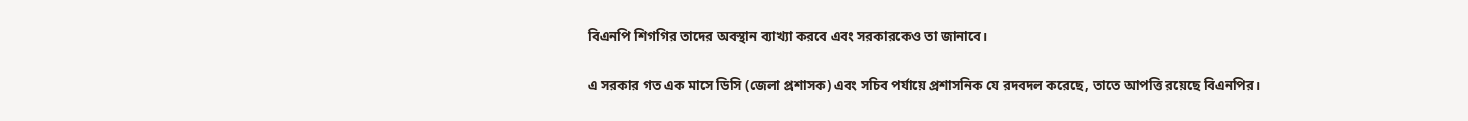বিএনপি শিগগির তাদের অবস্থান ব্যাখ্যা করবে এবং সরকারকেও তা জানাবে।

এ সরকার গত এক মাসে ডিসি (জেলা প্রশাসক) এবং সচিব পর্যায়ে প্রশাসনিক যে রদবদল করেছে, তাতে আপত্তি রয়েছে বিএনপির।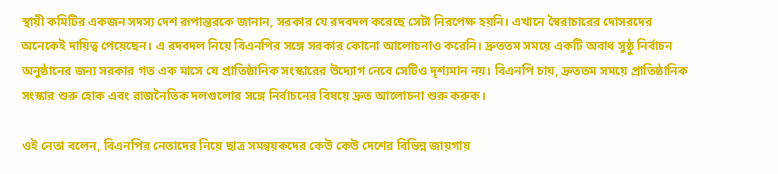স্থায়ী কমিটির একজন সদস্য দেশ রূপান্তরকে জানান, সরকার যে রদবদল করেছে সেটা নিরপেক্ষ হয়নি। এখানে স্বৈরাচারের দোসরদের অনেকেই দায়িত্ব পেয়েছেন। এ রদবদল নিয়ে বিএনপির সঙ্গে সরকার কোনো আলোচনাও করেনি। দ্রুততম সময়ে একটি অবাধ সুষ্ঠু নির্বাচন অনুষ্ঠানের জন্য সরকার গত এক মাসে যে প্রাতিষ্ঠানিক সংস্কারের উদ্যোগ নেবে সেটিও দৃশ্যমান নয়। বিএনপি চায়, দ্রুততম সময়ে প্রাতিষ্ঠানিক সংস্কার শুরু হোক এবং রাজনৈতিক দলগুলোর সঙ্গে নির্বাচনের বিষয়ে দ্রুত আলোচনা শুরু করুক।

ওই নেতা বলেন, বিএনপির নেতাদের নিয়ে ছাত্র সমন্বয়কদের কেউ কেউ দেশের বিভিন্ন জায়গায়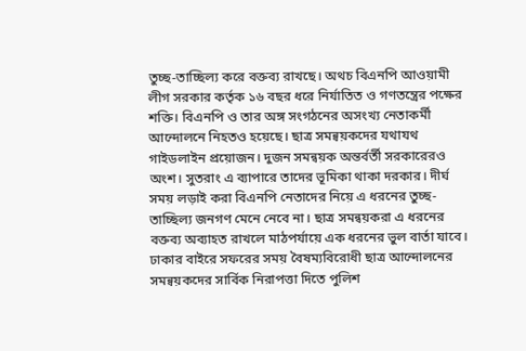তুচ্ছ-তাচ্ছিল্য করে বক্তব্য রাখছে। অথচ বিএনপি আওয়ামী লীগ সরকার কর্তৃক ১৬ বছর ধরে নির্যাতিত ও গণতন্ত্রের পক্ষের শক্তি। বিএনপি ও তার অঙ্গ সংগঠনের অসংখ্য নেতাকর্মী আন্দোলনে নিহতও হয়েছে। ছাত্র সমন্বয়কদের যথাযথ গাইডলাইন প্রয়োজন। দুজন সমন্বয়ক অন্তর্বর্তী সরকারেরও অংশ। সুতরাং এ ব্যাপারে তাদের ভূমিকা থাকা দরকার। দীর্ঘ সময় লড়াই করা বিএনপি নেতাদের নিয়ে এ ধরনের তুচ্ছ-তাচ্ছিল্য জনগণ মেনে নেবে না। ছাত্র সমন্বয়করা এ ধরনের বক্তব্য অব্যাহত রাখলে মাঠপর্যায়ে এক ধরনের ভুল বার্তা যাবে। ঢাকার বাইরে সফরের সময় বৈষম্যবিরোধী ছাত্র আন্দোলনের সমন্বয়কদের সার্বিক নিরাপত্তা দিতে পুলিশ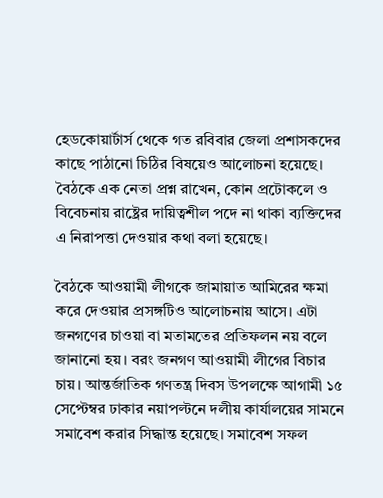হেডকোয়ার্টার্স থেকে গত রবিবার জেলা প্রশাসকদের কাছে পাঠানো চিঠির বিষয়েও আলোচনা হয়েছে। বৈঠকে এক নেতা প্রশ্ন রাখেন, কোন প্রটোকলে ও বিবেচনায় রাষ্ট্রের দায়িত্বশীল পদে না থাকা ব্যক্তিদের এ নিরাপত্তা দেওয়ার কথা বলা হয়েছে।

বৈঠকে আওয়ামী লীগকে জামায়াত আমিরের ক্ষমা করে দেওয়ার প্রসঙ্গটিও আলোচনায় আসে। এটা জনগণের চাওয়া বা মতামতের প্রতিফলন নয় বলে জানানো হয়। বরং জনগণ আওয়ামী লীগের বিচার চায়। আন্তর্জাতিক গণতন্ত্র দিবস উপলক্ষে আগামী ১৫ সেপ্টেম্বর ঢাকার নয়াপল্টনে দলীয় কার্যালয়ের সামনে সমাবেশ করার সিদ্ধান্ত হয়েছে। সমাবেশ সফল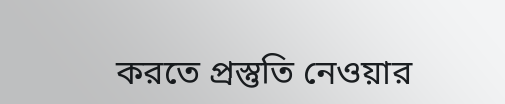করতে প্রস্তুতি নেওয়ার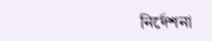নির্দেশনা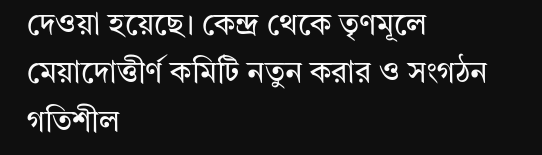দেওয়া হয়েছে। কেন্দ্র থেকে তৃণমূলে মেয়াদোত্তীর্ণ কমিটি নতুন করার ও সংগঠন গতিশীল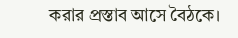করার প্রস্তাব আসে বৈঠকে।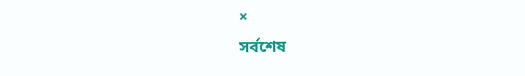×
সর্বশেষ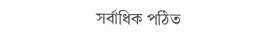সর্বাধিক পঠিত